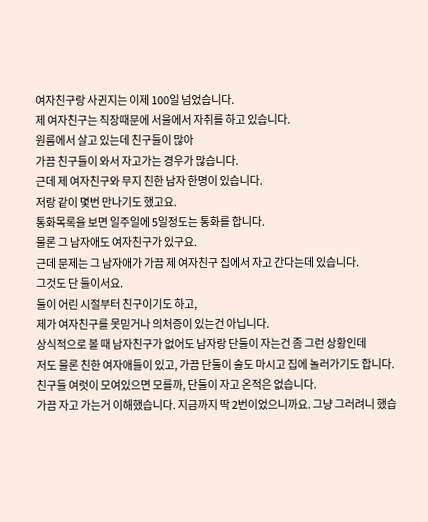여자친구랑 사귄지는 이제 100일 넘었습니다.
제 여자친구는 직장때문에 서울에서 자취를 하고 있습니다.
원룸에서 살고 있는데 친구들이 많아
가끔 친구들이 와서 자고가는 경우가 많습니다.
근데 제 여자친구와 무지 친한 남자 한명이 있습니다.
저랑 같이 몇번 만나기도 했고요.
통화목록을 보면 일주일에 5일정도는 통화를 합니다.
물론 그 남자애도 여자친구가 있구요.
근데 문제는 그 남자애가 가끔 제 여자친구 집에서 자고 간다는데 있습니다.
그것도 단 둘이서요.
둘이 어린 시절부터 친구이기도 하고,
제가 여자친구를 못믿거나 의처증이 있는건 아닙니다.
상식적으로 볼 때 남자친구가 없어도 남자랑 단둘이 자는건 좀 그런 상황인데
저도 물론 친한 여자애들이 있고, 가끔 단둘이 술도 마시고 집에 놀러가기도 합니다.
친구들 여럿이 모여있으면 모를까, 단둘이 자고 온적은 없습니다.
가끔 자고 가는거 이해했습니다. 지금까지 딱 2번이었으니까요. 그냥 그러려니 했습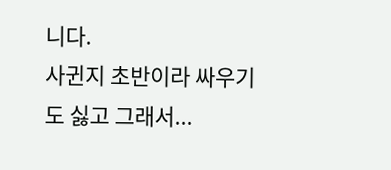니다.
사귄지 초반이라 싸우기도 싫고 그래서...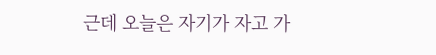근데 오늘은 자기가 자고 가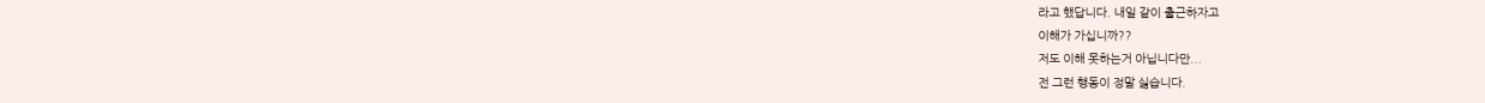라고 했답니다. 내일 같이 출근하자고
이해가 가십니까??
저도 이해 못하는거 아닙니다만...
전 그런 행동이 정말 싫습니다.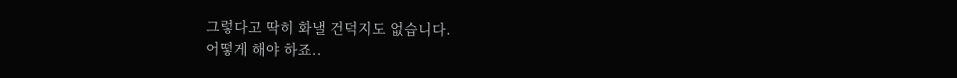그렇다고 딱히 화낼 건덕지도 없습니다.
어떻게 해야 하죠..